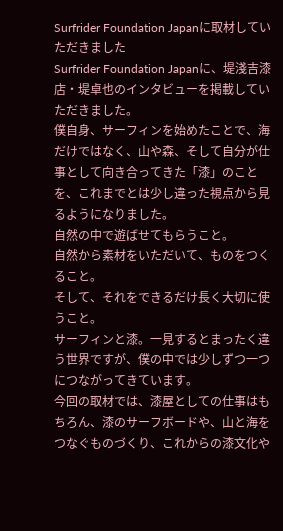Surfrider Foundation Japanに取材していただきました
Surfrider Foundation Japanに、堤淺吉漆店・堤卓也のインタビューを掲載していただきました。
僕自身、サーフィンを始めたことで、海だけではなく、山や森、そして自分が仕事として向き合ってきた「漆」のことを、これまでとは少し違った視点から見るようになりました。
自然の中で遊ばせてもらうこと。
自然から素材をいただいて、ものをつくること。
そして、それをできるだけ長く大切に使うこと。
サーフィンと漆。一見するとまったく違う世界ですが、僕の中では少しずつ一つにつながってきています。
今回の取材では、漆屋としての仕事はもちろん、漆のサーフボードや、山と海をつなぐものづくり、これからの漆文化や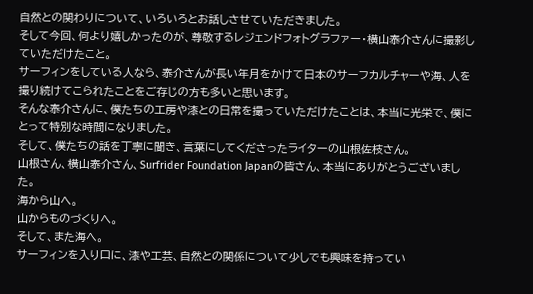自然との関わりについて、いろいろとお話しさせていただきました。
そして今回、何より嬉しかったのが、尊敬するレジェンドフォトグラファー・横山泰介さんに撮影していただけたこと。
サーフィンをしている人なら、泰介さんが長い年月をかけて日本のサーフカルチャーや海、人を撮り続けてこられたことをご存じの方も多いと思います。
そんな泰介さんに、僕たちの工房や漆との日常を撮っていただけたことは、本当に光栄で、僕にとって特別な時間になりました。
そして、僕たちの話を丁寧に聞き、言葉にしてくださったライターの山根佐枝さん。
山根さん、横山泰介さん、Surfrider Foundation Japanの皆さん、本当にありがとうございました。
海から山へ。
山からものづくりへ。
そして、また海へ。
サーフィンを入り口に、漆や工芸、自然との関係について少しでも興味を持ってい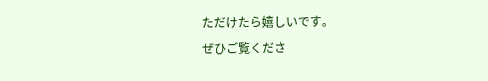ただけたら嬉しいです。
ぜひご覧くださ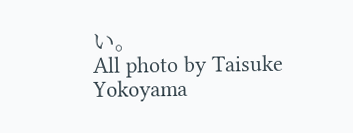い。
All photo by Taisuke Yokoyama